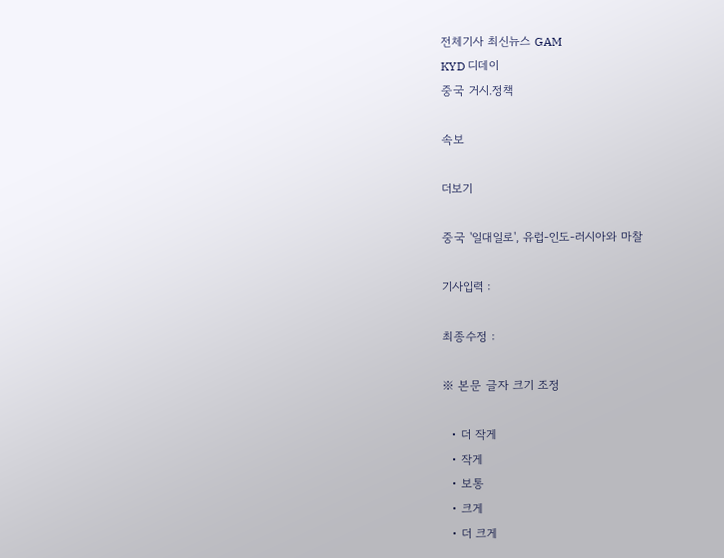전체기사 최신뉴스 GAM
KYD 디데이
중국 거시.정책

속보

더보기

중국 '일대일로', 유럽-인도-러시아와 마찰

기사입력 :

최종수정 :

※ 본문 글자 크기 조정

  • 더 작게
  • 작게
  • 보통
  • 크게
  • 더 크게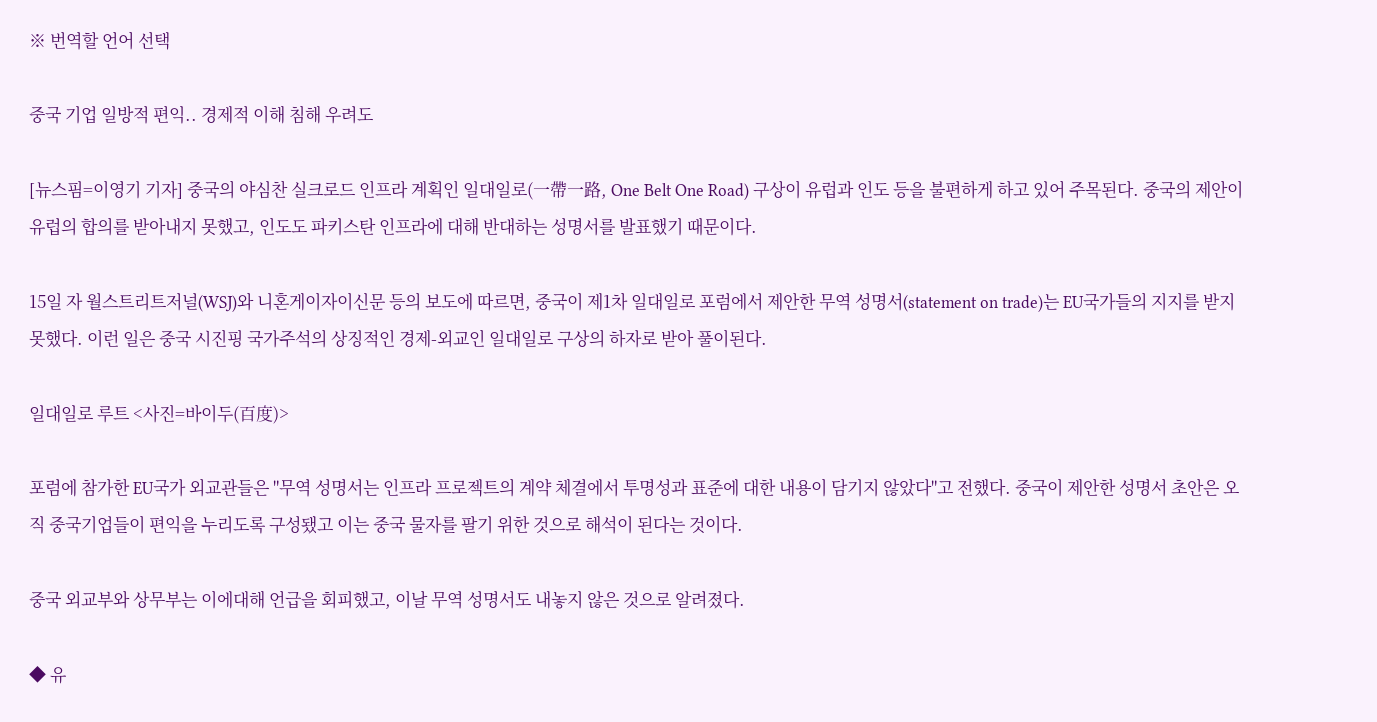※ 번역할 언어 선택

중국 기업 일방적 편익.. 경제적 이해 침해 우려도

[뉴스핌=이영기 기자] 중국의 야심찬 실크로드 인프라 계획인 일대일로(一帶一路, One Belt One Road) 구상이 유럽과 인도 등을 불편하게 하고 있어 주목된다. 중국의 제안이 유럽의 합의를 받아내지 못했고, 인도도 파키스탄 인프라에 대해 반대하는 성명서를 발표했기 때문이다.

15일 자 월스트리트저널(WSJ)와 니혼게이자이신문 등의 보도에 따르면, 중국이 제1차 일대일로 포럼에서 제안한 무역 성명서(statement on trade)는 EU국가들의 지지를 받지 못했다. 이런 일은 중국 시진핑 국가주석의 상징적인 경제-외교인 일대일로 구상의 하자로 받아 풀이된다.

일대일로 루트 <사진=바이두(百度)>

포럼에 참가한 EU국가 외교관들은 "무역 성명서는 인프라 프로젝트의 계약 체결에서 투명성과 표준에 대한 내용이 담기지 않았다"고 전했다. 중국이 제안한 성명서 초안은 오직 중국기업들이 편익을 누리도록 구성됐고 이는 중국 물자를 팔기 위한 것으로 해석이 된다는 것이다.

중국 외교부와 상무부는 이에대해 언급을 회피했고, 이날 무역 성명서도 내놓지 않은 것으로 알려졌다.

◆ 유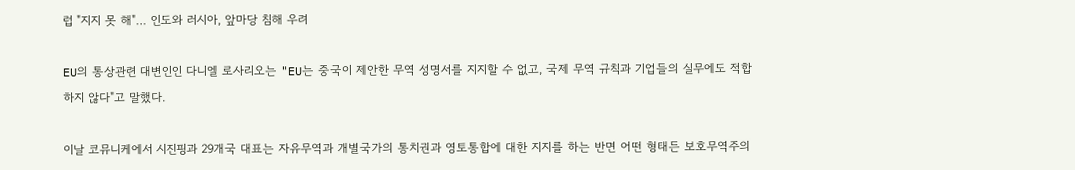럽 "지지 못 해"… 인도와 러시아, 앞마당 침해 우려

EU의 통상관련 대변인인 다니엘 로사리오는 "EU는 중국이 제안한 무역 성명서를 지지할 수 없고, 국제 무역 규칙과 기업들의 실무에도 적합하지 않다"고 말했다.

이날 코뮤니케에서 시진핑과 29개국 대표는 자유무역과 개별국가의 통치권과 영토통합에 대한 지지를 하는 반면 어떤 형태든 보호무역주의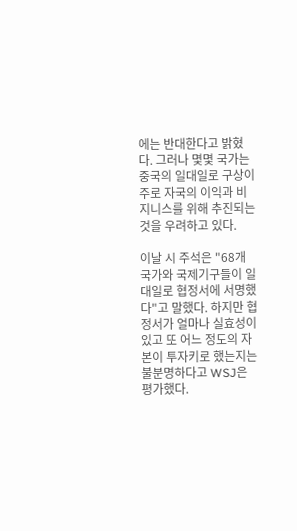에는 반대한다고 밝혔다. 그러나 몇몇 국가는 중국의 일대일로 구상이 주로 자국의 이익과 비지니스를 위해 추진되는 것을 우려하고 있다.

이날 시 주석은 "68개 국가와 국제기구들이 일대일로 협정서에 서명했다"고 말했다. 하지만 협정서가 얼마나 실효성이 있고 또 어느 정도의 자본이 투자키로 했는지는 불분명하다고 WSJ은 평가했다.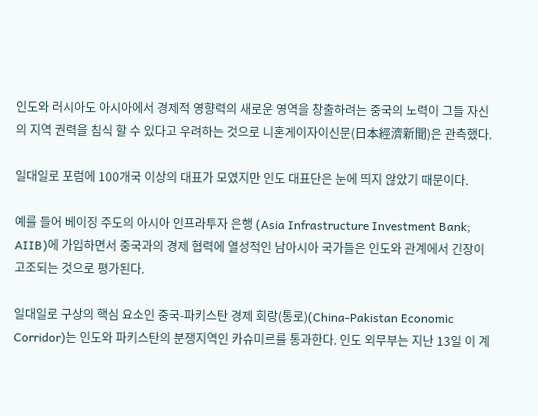인도와 러시아도 아시아에서 경제적 영향력의 새로운 영역을 창출하려는 중국의 노력이 그들 자신의 지역 권력을 침식 할 수 있다고 우려하는 것으로 니혼게이자이신문(日本經濟新聞)은 관측했다.

일대일로 포럼에 100개국 이상의 대표가 모였지만 인도 대표단은 눈에 띄지 않았기 때문이다.

예를 들어 베이징 주도의 아시아 인프라투자 은행 (Asia Infrastructure Investment Bank; AIIB)에 가입하면서 중국과의 경제 협력에 열성적인 남아시아 국가들은 인도와 관계에서 긴장이 고조되는 것으로 평가된다.

일대일로 구상의 핵심 요소인 중국-파키스탄 경제 회랑(통로)(China-Pakistan Economic Corridor)는 인도와 파키스탄의 분쟁지역인 카슈미르를 통과한다. 인도 외무부는 지난 13일 이 계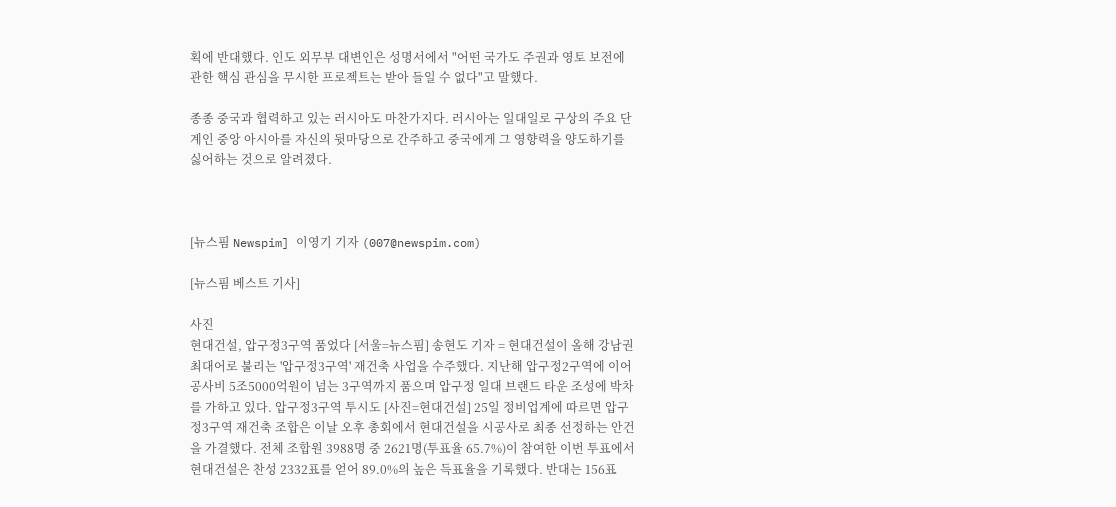획에 반대했다. 인도 외무부 대변인은 성명서에서 "어떤 국가도 주권과 영토 보전에 관한 핵심 관심을 무시한 프로젝트는 받아 들일 수 없다"고 말했다.

종종 중국과 협력하고 있는 러시아도 마찬가지다. 러시아는 일대일로 구상의 주요 단계인 중앙 아시아를 자신의 뒷마당으로 간주하고 중국에게 그 영향력을 양도하기를 싫어하는 것으로 알려졌다.



[뉴스핌 Newspim] 이영기 기자 (007@newspim.com)

[뉴스핌 베스트 기사]

사진
현대건설, 압구정3구역 품었다 [서울=뉴스핌] 송현도 기자 = 현대건설이 올해 강남권 최대어로 불리는 '압구정3구역' 재건축 사업을 수주했다. 지난해 압구정2구역에 이어 공사비 5조5000억원이 넘는 3구역까지 품으며 압구정 일대 브랜드 타운 조성에 박차를 가하고 있다. 압구정3구역 투시도 [사진=현대건설] 25일 정비업계에 따르면 압구정3구역 재건축 조합은 이날 오후 총회에서 현대건설을 시공사로 최종 선정하는 안건을 가결했다. 전체 조합원 3988명 중 2621명(투표율 65.7%)이 참여한 이번 투표에서 현대건설은 찬성 2332표를 얻어 89.0%의 높은 득표율을 기록했다. 반대는 156표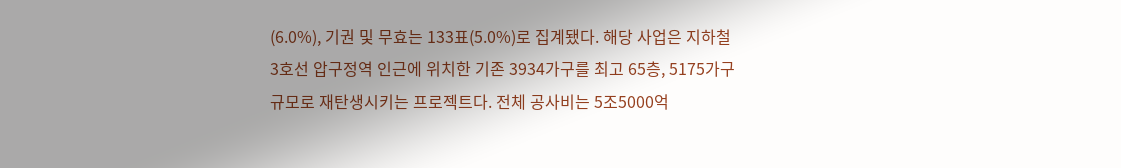(6.0%), 기권 및 무효는 133표(5.0%)로 집계됐다. 해당 사업은 지하철 3호선 압구정역 인근에 위치한 기존 3934가구를 최고 65층, 5175가구 규모로 재탄생시키는 프로젝트다. 전체 공사비는 5조5000억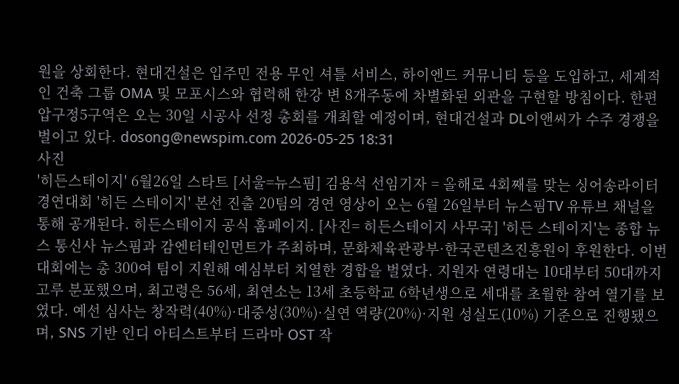원을 상회한다. 현대건설은 입주민 전용 무인 셔틀 서비스, 하이엔드 커뮤니티 등을 도입하고, 세계적인 건축 그룹 OMA 및 모포시스와 협력해 한강 변 8개주동에 차별화된 외관을 구현할 방침이다. 한편 압구정5구역은 오는 30일 시공사 선정 총회를 개최할 예정이며, 현대건설과 DL이앤씨가 수주 경쟁을 벌이고 있다. dosong@newspim.com 2026-05-25 18:31
사진
'히든스테이지' 6월26일 스타트 [서울=뉴스핌] 김용석 선임기자 = 올해로 4회째를 맞는 싱어송라이터 경연대회 '히든 스테이지' 본선 진출 20팀의 경연 영상이 오는 6월 26일부터 뉴스핌TV 유튜브 채널을 통해 공개된다. 히든스테이지 공식 홈페이지. [사진= 히든스테이지 사무국] '히든 스테이지'는 종합 뉴스 통신사 뉴스핌과 감엔터테인먼트가 주최하며, 문화체육관광부·한국콘텐츠진흥원이 후원한다. 이번 대회에는 총 300여 팀이 지원해 예심부터 치열한 경합을 벌였다. 지원자 연령대는 10대부터 50대까지 고루 분포했으며, 최고령은 56세, 최연소는 13세 초등학교 6학년생으로 세대를 초월한 참여 열기를 보였다. 예선 심사는 창작력(40%)·대중성(30%)·실연 역량(20%)·지원 성실도(10%) 기준으로 진행됐으며, SNS 기반 인디 아티스트부터 드라마 OST 작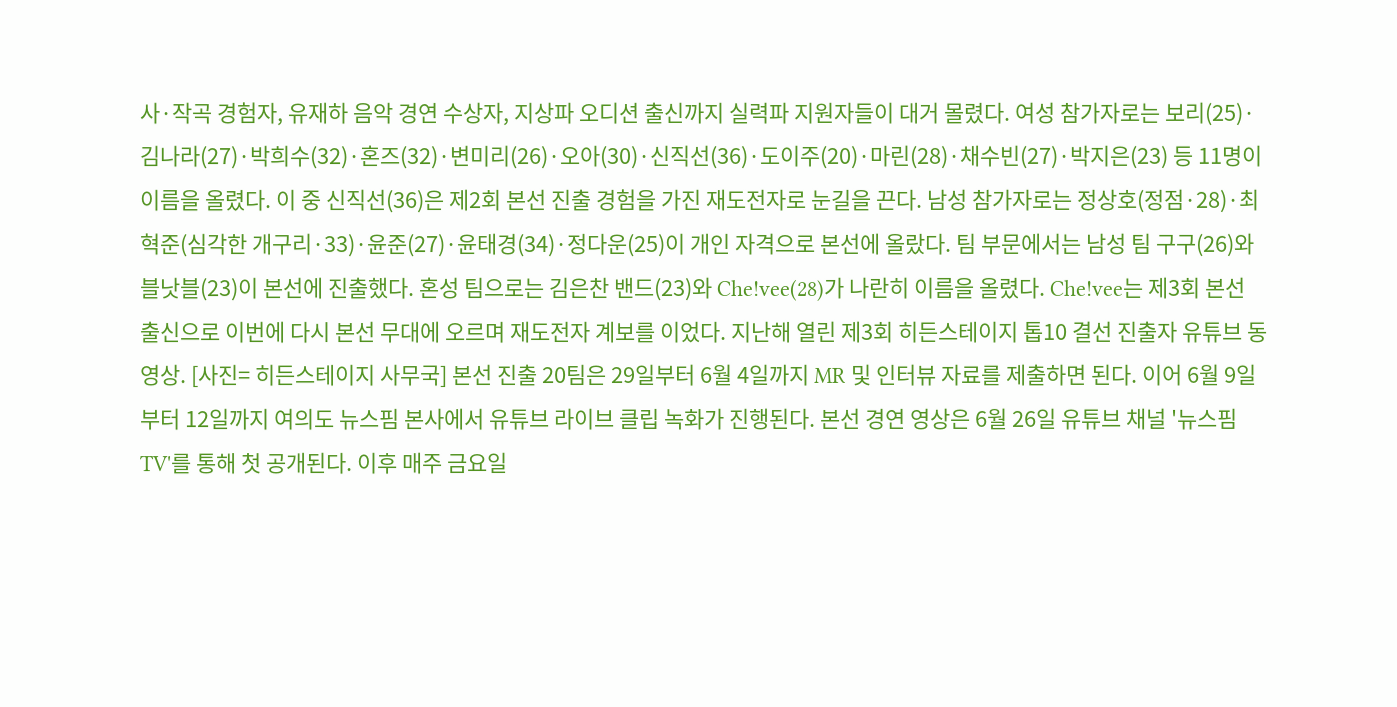사·작곡 경험자, 유재하 음악 경연 수상자, 지상파 오디션 출신까지 실력파 지원자들이 대거 몰렸다. 여성 참가자로는 보리(25)·김나라(27)·박희수(32)·혼즈(32)·변미리(26)·오아(30)·신직선(36)·도이주(20)·마린(28)·채수빈(27)·박지은(23) 등 11명이 이름을 올렸다. 이 중 신직선(36)은 제2회 본선 진출 경험을 가진 재도전자로 눈길을 끈다. 남성 참가자로는 정상호(정점·28)·최혁준(심각한 개구리·33)·윤준(27)·윤태경(34)·정다운(25)이 개인 자격으로 본선에 올랐다. 팀 부문에서는 남성 팀 구구(26)와 블낫블(23)이 본선에 진출했다. 혼성 팀으로는 김은찬 밴드(23)와 Che!vee(28)가 나란히 이름을 올렸다. Che!vee는 제3회 본선 출신으로 이번에 다시 본선 무대에 오르며 재도전자 계보를 이었다. 지난해 열린 제3회 히든스테이지 톱10 결선 진출자 유튜브 동영상. [사진= 히든스테이지 사무국] 본선 진출 20팀은 29일부터 6월 4일까지 MR 및 인터뷰 자료를 제출하면 된다. 이어 6월 9일부터 12일까지 여의도 뉴스핌 본사에서 유튜브 라이브 클립 녹화가 진행된다. 본선 경연 영상은 6월 26일 유튜브 채널 '뉴스핌 TV'를 통해 첫 공개된다. 이후 매주 금요일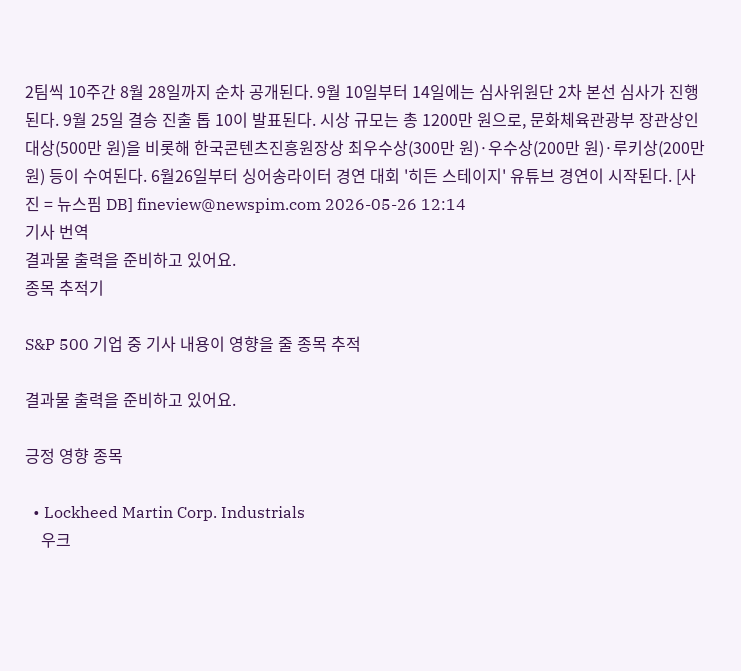2팀씩 10주간 8월 28일까지 순차 공개된다. 9월 10일부터 14일에는 심사위원단 2차 본선 심사가 진행된다. 9월 25일 결승 진출 톱 10이 발표된다. 시상 규모는 총 1200만 원으로, 문화체육관광부 장관상인 대상(500만 원)을 비롯해 한국콘텐츠진흥원장상 최우수상(300만 원)·우수상(200만 원)·루키상(200만 원) 등이 수여된다. 6월26일부터 싱어송라이터 경연 대회 '히든 스테이지' 유튜브 경연이 시작된다. [사진 = 뉴스핌 DB] fineview@newspim.com 2026-05-26 12:14
기사 번역
결과물 출력을 준비하고 있어요.
종목 추적기

S&P 500 기업 중 기사 내용이 영향을 줄 종목 추적

결과물 출력을 준비하고 있어요.

긍정 영향 종목

  • Lockheed Martin Corp. Industrials
    우크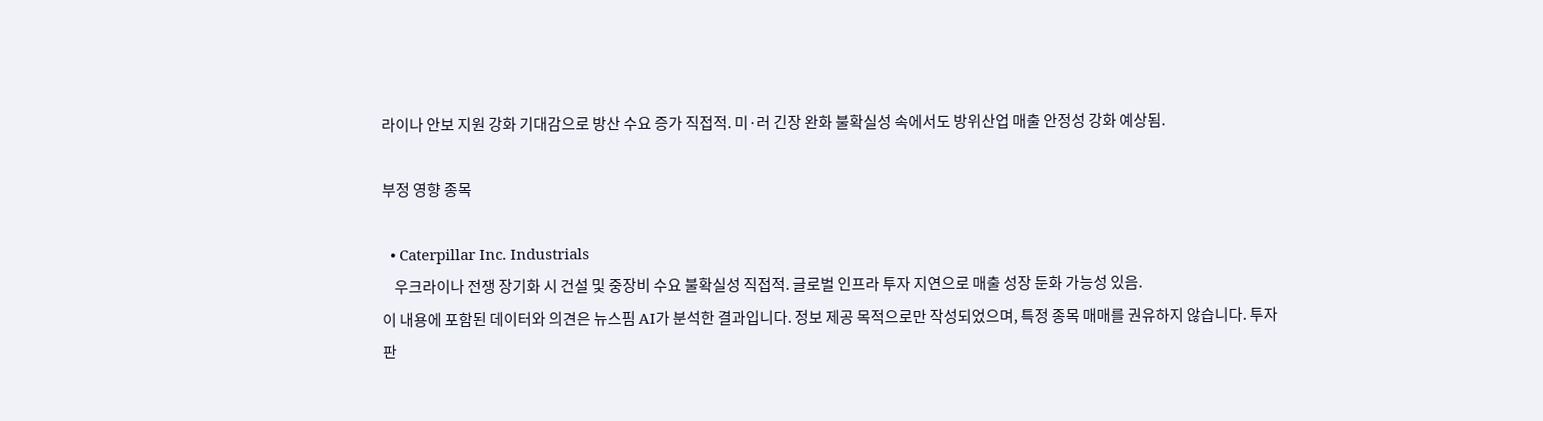라이나 안보 지원 강화 기대감으로 방산 수요 증가 직접적. 미·러 긴장 완화 불확실성 속에서도 방위산업 매출 안정성 강화 예상됨.

부정 영향 종목

  • Caterpillar Inc. Industrials
    우크라이나 전쟁 장기화 시 건설 및 중장비 수요 불확실성 직접적. 글로벌 인프라 투자 지연으로 매출 성장 둔화 가능성 있음.
이 내용에 포함된 데이터와 의견은 뉴스핌 AI가 분석한 결과입니다. 정보 제공 목적으로만 작성되었으며, 특정 종목 매매를 권유하지 않습니다. 투자 판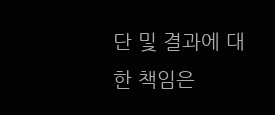단 및 결과에 대한 책임은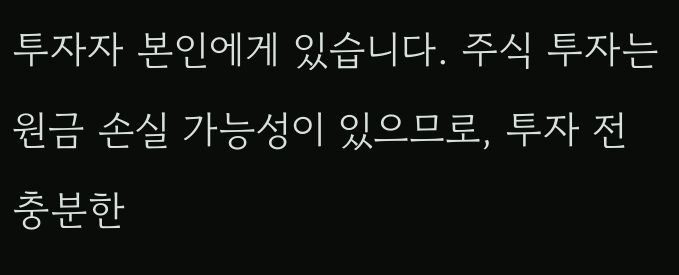투자자 본인에게 있습니다. 주식 투자는 원금 손실 가능성이 있으므로, 투자 전 충분한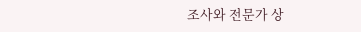조사와 전문가 상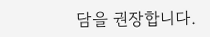담을 권장합니다.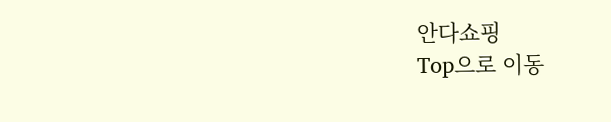안다쇼핑
Top으로 이동